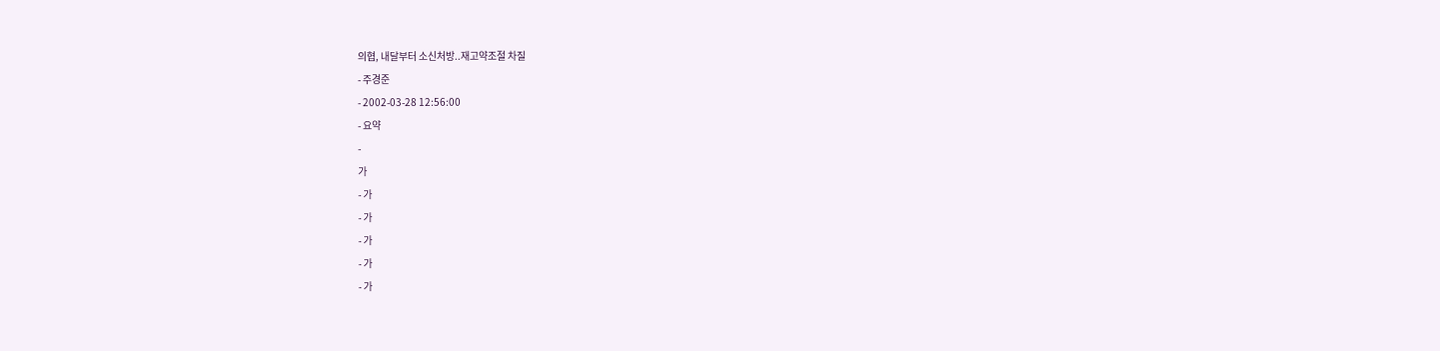의협, 내달부터 소신처방..재고약조절 차질
- 주경준
- 2002-03-28 12:56:00
- 요약
-
가
- 가
- 가
- 가
- 가
- 가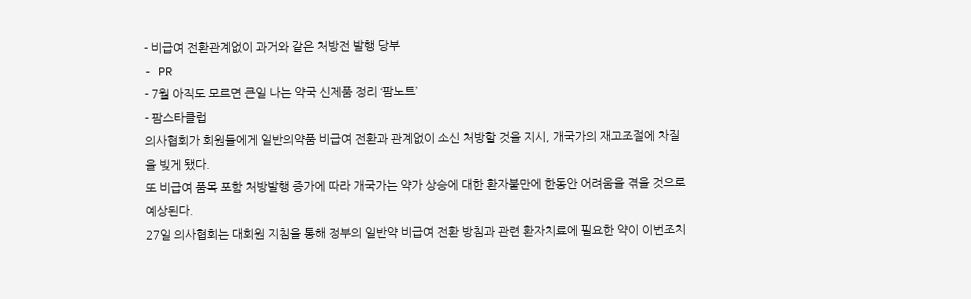- 비급여 전환관계없이 과거와 같은 처방전 발행 당부
- PR
- 7월 아직도 모르면 큰일 나는 약국 신제품 정리 ‘팜노트’
- 팜스타클럽
의사협회가 회원들에게 일반의약품 비급여 전환과 관계없이 소신 처방할 것을 지시, 개국가의 재고조절에 차질을 빚게 됐다.
또 비급여 품목 포함 처방발행 증가에 따라 개국가는 약가 상승에 대한 환자불만에 한동안 어려움을 겪을 것으로 예상된다.
27일 의사협회는 대회원 지침을 통해 정부의 일반약 비급여 전환 방침과 관련 환자치료에 필요한 약이 이번조치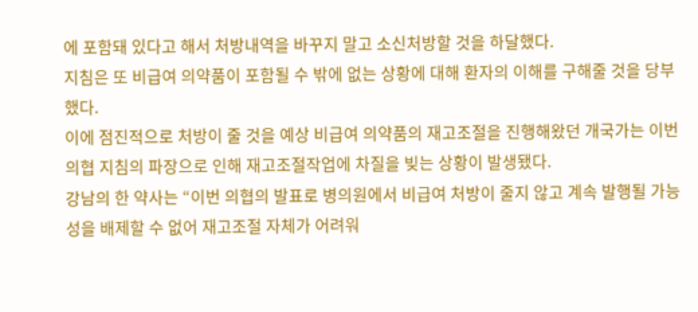에 포함돼 있다고 해서 처방내역을 바꾸지 말고 소신처방할 것을 하달했다.
지침은 또 비급여 의약품이 포함될 수 밖에 없는 상황에 대해 환자의 이해를 구해줄 것을 당부했다.
이에 점진적으로 처방이 줄 것을 예상 비급여 의약품의 재고조절을 진행해왔던 개국가는 이번 의협 지침의 파장으로 인해 재고조절작업에 차질을 빚는 상황이 발생됐다.
강남의 한 약사는 “이번 의협의 발표로 병의원에서 비급여 처방이 줄지 않고 계속 발행될 가능성을 배제할 수 없어 재고조절 자체가 어려워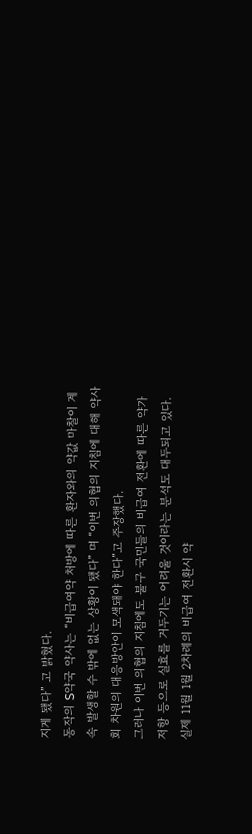지게 됐다” 고 밝혔다.
동작의 S약국 약사는 “비급여약 처방에 따른 환자와의 약값 마찰이 계속 발생할 수 밖에 없는 상황이 됐다” 며 “이번 의협의 지침에 대해 약사회 차원의 대응방안이 모색돼야 한다”고 주장했다.
그러나 이번 의협의 지침에도 불구 국민들의 비급여 전환에 따른 약가 저항 등으로 실효를 거두기는 어려울 것이라는 분석도 대두되고 있다.
실제 11월 1월 2차례의 비급여 전환시 약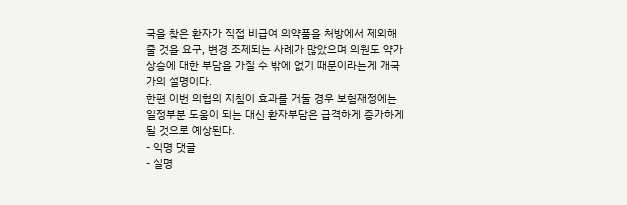국을 찾은 환자가 직접 비급여 의약품을 처방에서 제외해 줄 것을 요구, 변경 조제되는 사례가 많았으며 의원도 약가 상승에 대한 부담을 가질 수 밖에 없기 때문이라는게 개국가의 설명이다.
한편 이번 의협의 지침이 효과를 거둘 경우 보험재정에는 일정부분 도움이 되는 대신 환자부담은 급격하게 증가하게 될 것으로 예상된다.
- 익명 댓글
- 실명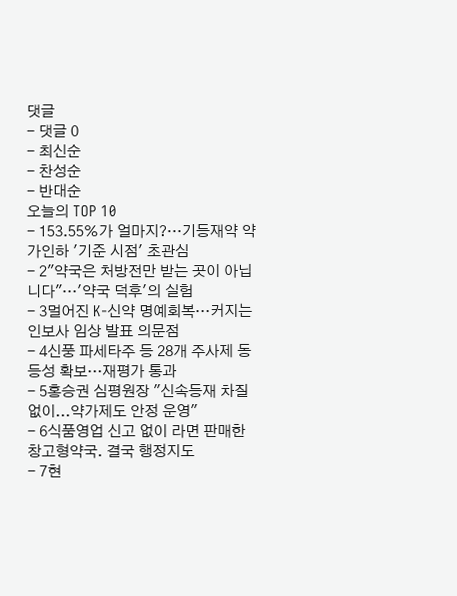댓글
- 댓글 0
- 최신순
- 찬성순
- 반대순
오늘의 TOP 10
- 153.55%가 얼마지?…기등재약 약가인하 '기준 시점' 초관심
- 2"약국은 처방전만 받는 곳이 아닙니다"…'약국 덕후'의 실험
- 3멀어진 K-신약 명예회복…커지는 인보사 임상 발표 의문점
- 4신풍 파세타주 등 28개 주사제 동등성 확보…재평가 통과
- 5홍승권 심평원장 "신속등재 차질 없이...약가제도 안정 운영"
- 6식품영업 신고 없이 라면 판매한 창고형약국. 결국 행정지도
- 7현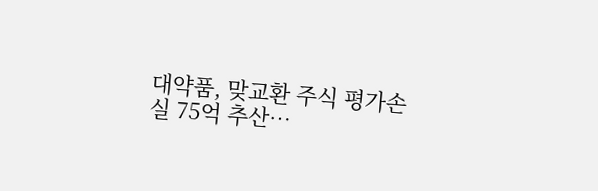대약품, 맞교환 주식 평가손실 75억 추산…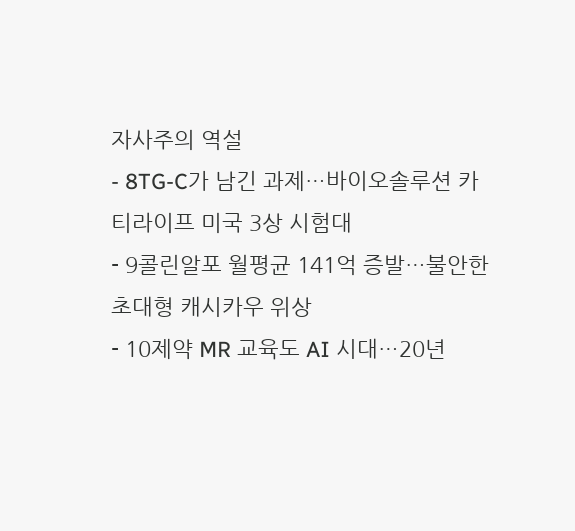자사주의 역설
- 8TG-C가 남긴 과제…바이오솔루션 카티라이프 미국 3상 시험대
- 9콜린알포 월평균 141억 증발…불안한 초대형 캐시카우 위상
- 10제약 MR 교육도 AI 시대…20년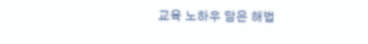교육 노하우 담은 해법